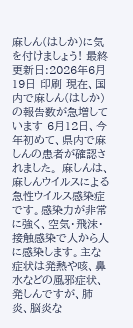麻しん(はしか)に気を付けましょう! 最終更新日:2026年6月19日 印刷 現在、国内で麻しん(はしか)の報告数が急増しています 6月12日、今年初めて、県内で麻しんの患者が確認されました。 麻しんは、麻しんウイルスによる急性ウイルス感染症です。感染力が非常に強く、空気・飛沫・接触感染で人から人に感染します。主な症状は発熱や咳、鼻水などの風邪症状、発しんですが、肺炎、脳炎な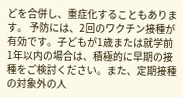どを合併し、重症化することもあります。 予防には、2回のワクチン接種が有効です。子どもが1歳または就学前1年以内の場合は、積極的に早期の接種をご検討ください。また、定期接種の対象外の人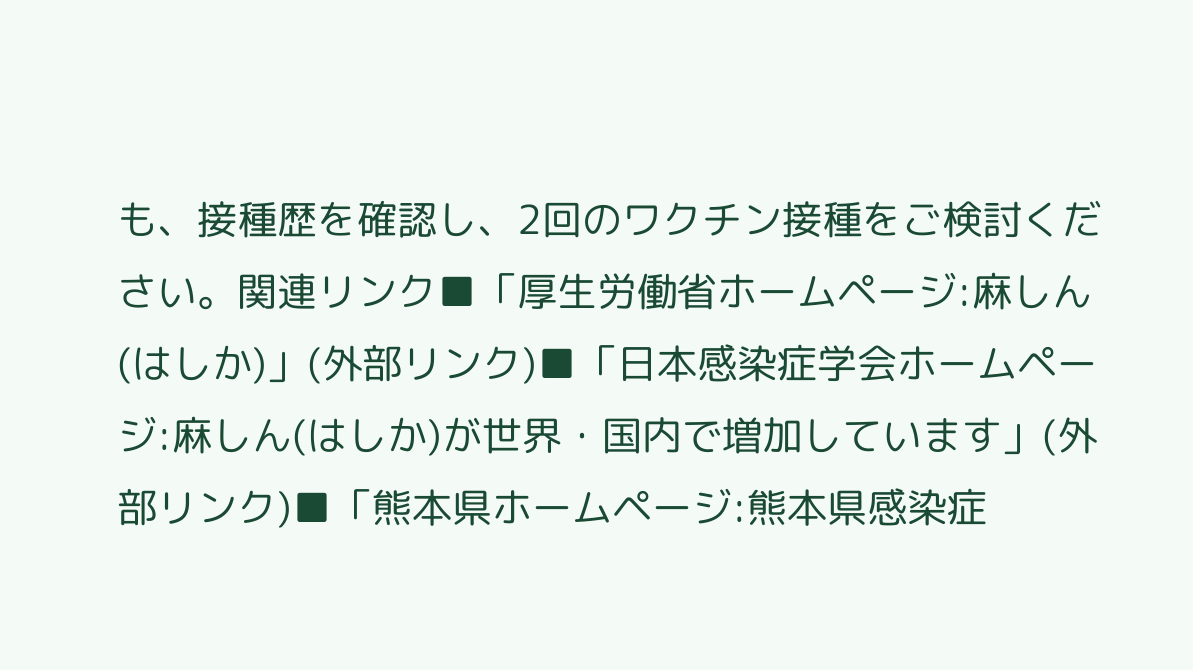も、接種歴を確認し、2回のワクチン接種をご検討ください。関連リンク■「厚生労働省ホームページ:麻しん(はしか)」(外部リンク)■「日本感染症学会ホームページ:麻しん(はしか)が世界・国内で増加しています」(外部リンク)■「熊本県ホームページ:熊本県感染症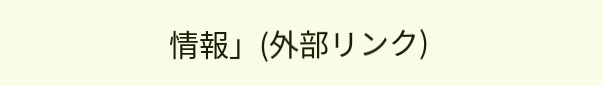情報」(外部リンク)